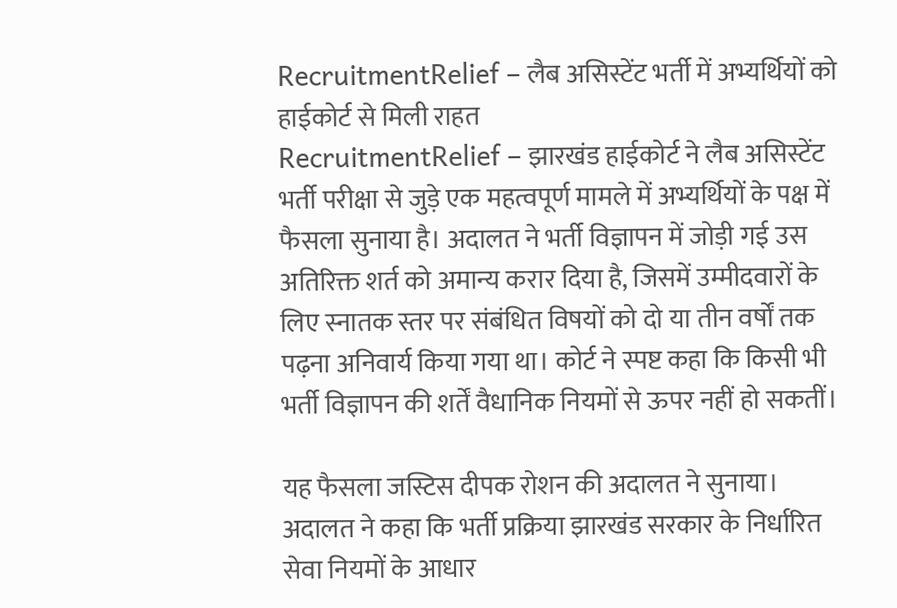RecruitmentRelief – लैब असिस्टेंट भर्ती में अभ्यर्थियों को हाईकोर्ट से मिली राहत
RecruitmentRelief – झारखंड हाईकोर्ट ने लैब असिस्टेंट भर्ती परीक्षा से जुड़े एक महत्वपूर्ण मामले में अभ्यर्थियों के पक्ष में फैसला सुनाया है। अदालत ने भर्ती विज्ञापन में जोड़ी गई उस अतिरिक्त शर्त को अमान्य करार दिया है, जिसमें उम्मीदवारों के लिए स्नातक स्तर पर संबंधित विषयों को दो या तीन वर्षों तक पढ़ना अनिवार्य किया गया था। कोर्ट ने स्पष्ट कहा कि किसी भी भर्ती विज्ञापन की शर्तें वैधानिक नियमों से ऊपर नहीं हो सकतीं।

यह फैसला जस्टिस दीपक रोशन की अदालत ने सुनाया। अदालत ने कहा कि भर्ती प्रक्रिया झारखंड सरकार के निर्धारित सेवा नियमों के आधार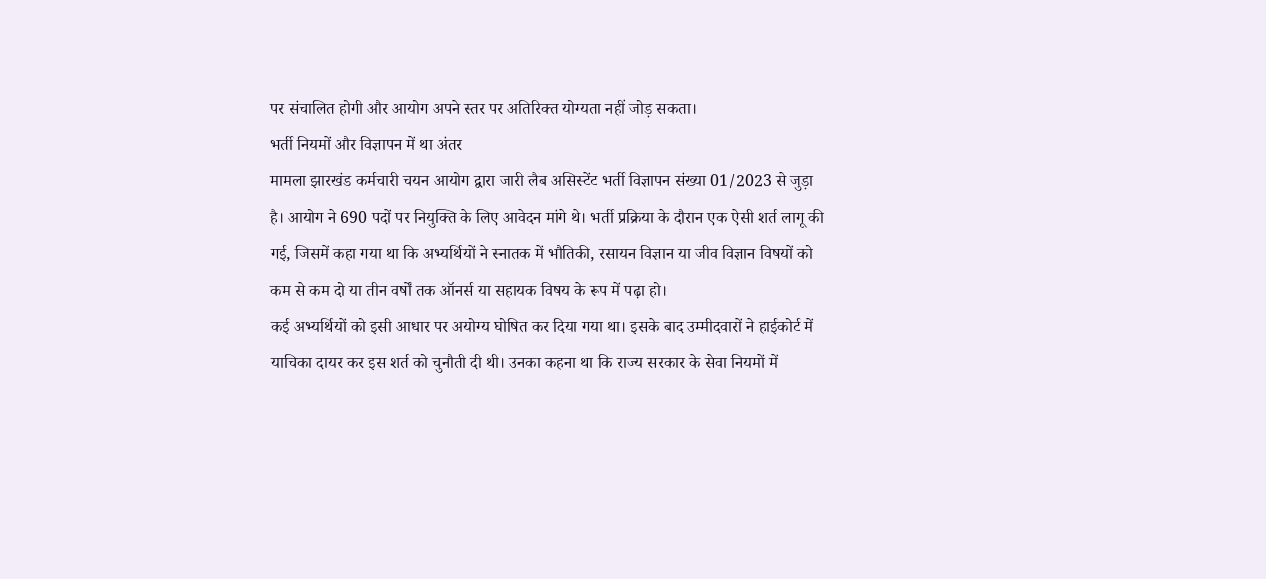पर संचालित होगी और आयोग अपने स्तर पर अतिरिक्त योग्यता नहीं जोड़ सकता।
भर्ती नियमों और विज्ञापन में था अंतर
मामला झारखंड कर्मचारी चयन आयोग द्वारा जारी लैब असिस्टेंट भर्ती विज्ञापन संख्या 01/2023 से जुड़ा है। आयोग ने 690 पदों पर नियुक्ति के लिए आवेदन मांगे थे। भर्ती प्रक्रिया के दौरान एक ऐसी शर्त लागू की गई, जिसमें कहा गया था कि अभ्यर्थियों ने स्नातक में भौतिकी, रसायन विज्ञान या जीव विज्ञान विषयों को कम से कम दो या तीन वर्षों तक ऑनर्स या सहायक विषय के रूप में पढ़ा हो।
कई अभ्यर्थियों को इसी आधार पर अयोग्य घोषित कर दिया गया था। इसके बाद उम्मीदवारों ने हाईकोर्ट में याचिका दायर कर इस शर्त को चुनौती दी थी। उनका कहना था कि राज्य सरकार के सेवा नियमों में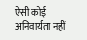ऐसी कोई अनिवार्यता नहीं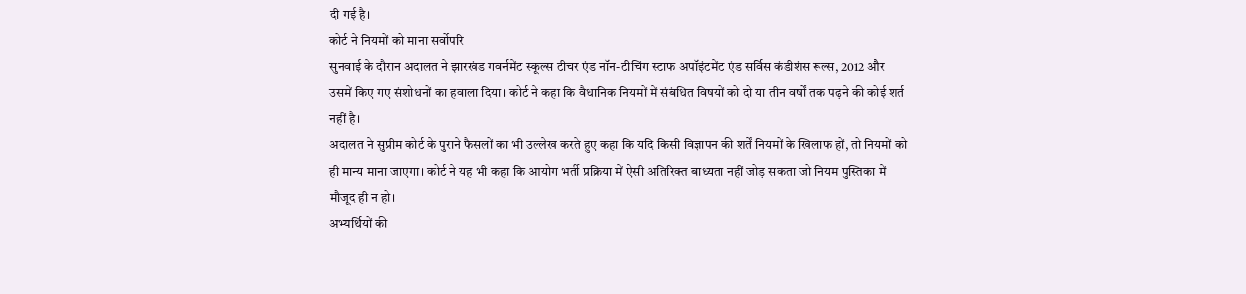दी गई है।
कोर्ट ने नियमों को माना सर्वोपरि
सुनवाई के दौरान अदालत ने झारखंड गवर्नमेंट स्कूल्स टीचर एंड नॉन-टीचिंग स्टाफ अपॉइंटमेंट एंड सर्विस कंडीशंस रूल्स, 2012 और उसमें किए गए संशोधनों का हवाला दिया। कोर्ट ने कहा कि वैधानिक नियमों में संबंधित विषयों को दो या तीन वर्षों तक पढ़ने की कोई शर्त नहीं है।
अदालत ने सुप्रीम कोर्ट के पुराने फैसलों का भी उल्लेख करते हुए कहा कि यदि किसी विज्ञापन की शर्तें नियमों के खिलाफ हों, तो नियमों को ही मान्य माना जाएगा। कोर्ट ने यह भी कहा कि आयोग भर्ती प्रक्रिया में ऐसी अतिरिक्त बाध्यता नहीं जोड़ सकता जो नियम पुस्तिका में मौजूद ही न हो।
अभ्यर्थियों की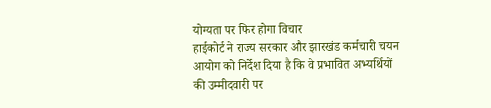योग्यता पर फिर होगा विचार
हाईकोर्ट ने राज्य सरकार और झारखंड कर्मचारी चयन आयोग को निर्देश दिया है कि वे प्रभावित अभ्यर्थियों की उम्मीदवारी पर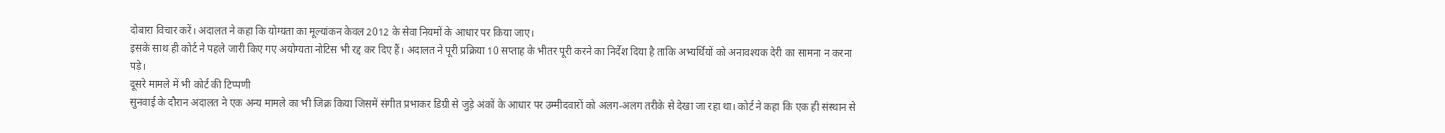दोबारा विचार करें। अदालत ने कहा कि योग्यता का मूल्यांकन केवल 2012 के सेवा नियमों के आधार पर किया जाए।
इसके साथ ही कोर्ट ने पहले जारी किए गए अयोग्यता नोटिस भी रद्द कर दिए हैं। अदालत ने पूरी प्रक्रिया 10 सप्ताह के भीतर पूरी करने का निर्देश दिया है ताकि अभ्यर्थियों को अनावश्यक देरी का सामना न करना पड़े।
दूसरे मामले में भी कोर्ट की टिप्पणी
सुनवाई के दौरान अदालत ने एक अन्य मामले का भी जिक्र किया जिसमें संगीत प्रभाकर डिग्री से जुड़े अंकों के आधार पर उम्मीदवारों को अलग-अलग तरीके से देखा जा रहा था। कोर्ट ने कहा कि एक ही संस्थान से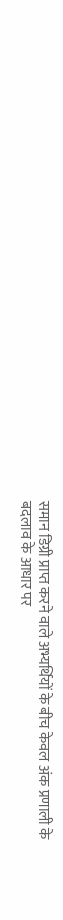समान डिग्री प्राप्त करने वाले अभ्यर्थियों के बीच केवल अंक प्रणाली के बदलाव के आधार पर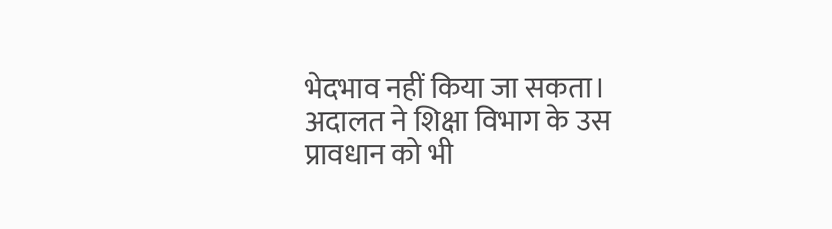भेदभाव नहीं किया जा सकता।
अदालत ने शिक्षा विभाग के उस प्रावधान को भी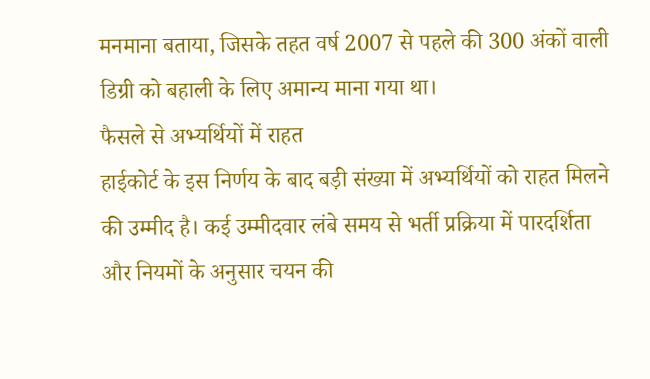मनमाना बताया, जिसके तहत वर्ष 2007 से पहले की 300 अंकों वाली डिग्री को बहाली के लिए अमान्य माना गया था।
फैसले से अभ्यर्थियों में राहत
हाईकोर्ट के इस निर्णय के बाद बड़ी संख्या में अभ्यर्थियों को राहत मिलने की उम्मीद है। कई उम्मीदवार लंबे समय से भर्ती प्रक्रिया में पारदर्शिता और नियमों के अनुसार चयन की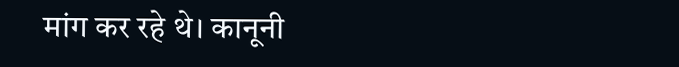मांग कर रहे थे। कानूनी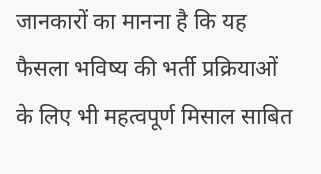जानकारों का मानना है कि यह फैसला भविष्य की भर्ती प्रक्रियाओं के लिए भी महत्वपूर्ण मिसाल साबित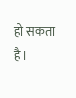हो सकता है।